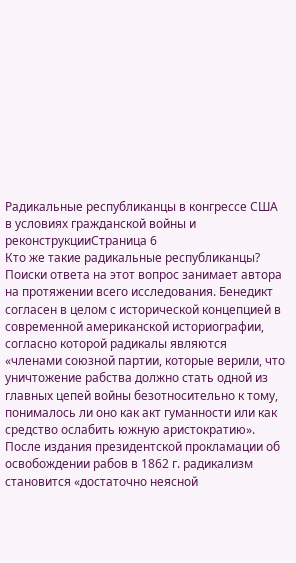Радикальные республиканцы в конгрессе США в условиях гражданской войны и реконструкцииСтраница 6
Кто же такие радикальные республиканцы? Поиски ответа на этот вопрос занимает автора на протяжении всего исследования. Бенедикт согласен в целом с исторической концепцией в современной американской историографии, согласно которой радикалы являются «членами союзной партии, которые верили, что уничтожение рабства должно стать одной из главных цепей войны безотносительно к тому, понималось ли оно как акт гуманности или как средство ослабить южную аристократию». После издания президентской прокламации об освобождении рабов в 1862 г. радикализм становится «достаточно неясной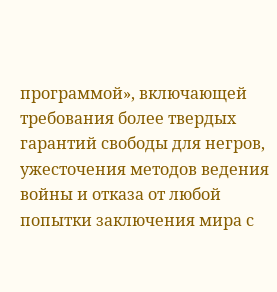программой», включающей требования более твердых гарантий свободы для негров, ужесточения методов ведения войны и отказа от любой попытки заключения мира с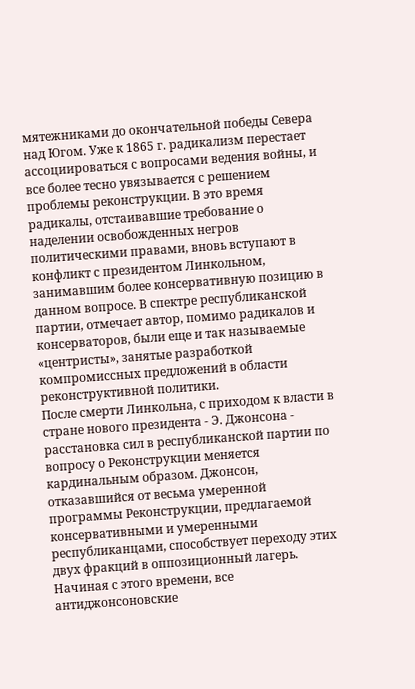мятежниками до окончательной победы Севера над Югом. Уже к 1865 г. радикализм перестает ассоциироваться с вопросами ведения войны, и все более тесно увязывается с решением проблемы реконструкции. В это время радикалы, отстаивавшие требование о наделении освобожденных негров политическими правами, вновь вступают в конфликт с президентом Линкольном, занимавшим более консервативную позицию в данном вопросе. В спектре республиканской партии, отмечает автор, помимо радикалов и консерваторов, были еще и так называемые «центристы», занятые разработкой компромиссных предложений в области реконструктивной политики.
После смерти Линкольна, с приходом к власти в стране нового президента - Э. Джонсона - расстановка сил в республиканской партии по вопросу о Реконструкции меняется кардинальным образом. Джонсон, отказавшийся от весьма умеренной программы Реконструкции, предлагаемой консервативными и умеренными республиканцами, способствует переходу этих двух фракций в оппозиционный лагерь. Начиная с этого времени, все антиджонсоновские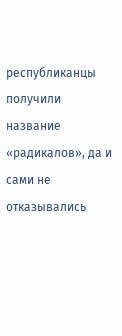республиканцы получили название «радикалов», да и сами не отказывались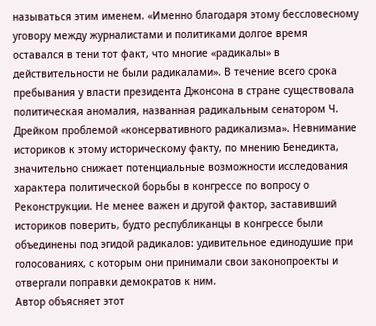называться этим именем. «Именно благодаря этому бессловесному уговору между журналистами и политиками долгое время оставался в тени тот факт, что многие «радикалы» в действительности не были радикалами». В течение всего срока пребывания у власти президента Джонсона в стране существовала политическая аномалия, названная радикальным сенатором Ч. Дрейком проблемой «консервативного радикализма». Невнимание историков к этому историческому факту, по мнению Бенедикта, значительно снижает потенциальные возможности исследования характера политической борьбы в конгрессе по вопросу о Реконструкции. Не менее важен и другой фактор, заставивший историков поверить, будто республиканцы в конгрессе были объединены под эгидой радикалов: удивительное единодушие при голосованиях, с которым они принимали свои законопроекты и отвергали поправки демократов к ним.
Автор объясняет этот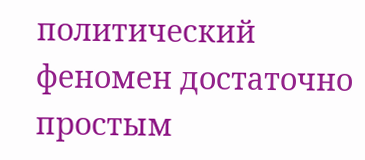политический феномен достаточно простым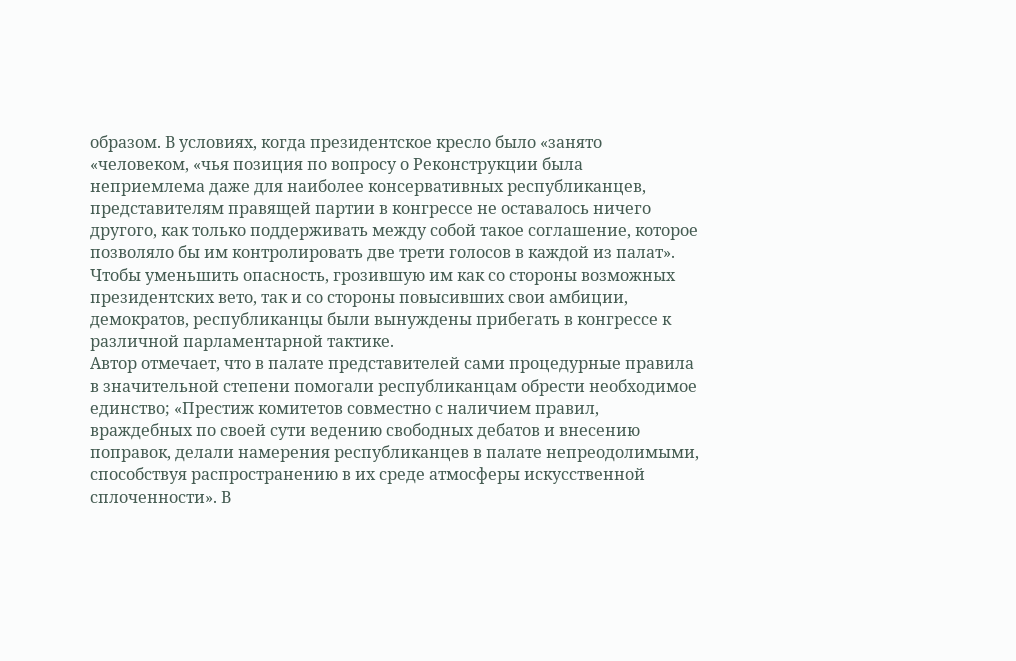образом. В условиях, когда президентское кресло было «занято «человеком, «чья позиция по вопросу о Реконструкции была неприемлема даже для наиболее консервативных республиканцев, представителям правящей партии в конгрессе не оставалось ничего другого, как только поддерживать между собой такое соглашение, которое позволяло бы им контролировать две трети голосов в каждой из палат». Чтобы уменьшить опасность, грозившую им как со стороны возможных президентских вето, так и со стороны повысивших свои амбиции, демократов, республиканцы были вынуждены прибегать в конгрессе к различной парламентарной тактике.
Автор отмечает, что в палате представителей сами процедурные правила в значительной степени помогали республиканцам обрести необходимое единство; «Престиж комитетов совместно с наличием правил, враждебных по своей сути ведению свободных дебатов и внесению поправок, делали намерения республиканцев в палате непреодолимыми, способствуя распространению в их среде атмосферы искусственной сплоченности». В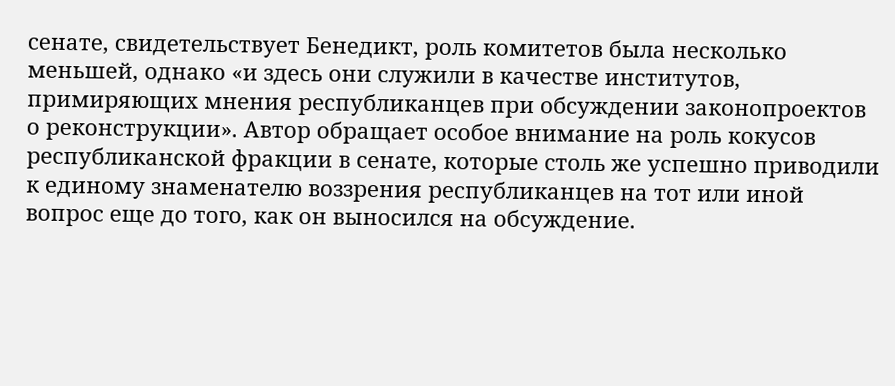сенате, свидетельствует Бенедикт, роль комитетов была несколько меньшей, однако «и здесь они служили в качестве институтов, примиряющих мнения республиканцев при обсуждении законопроектов о реконструкции». Автор обращает особое внимание на роль кокусов республиканской фракции в сенате, которые столь же успешно приводили к единому знаменателю воззрения республиканцев на тот или иной вопрос еще до того, как он выносился на обсуждение.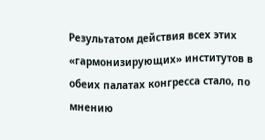Результатом действия всех этих «гармонизирующих» институтов в обеих палатах конгресса стало, по мнению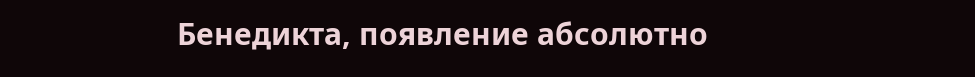Бенедикта, появление абсолютно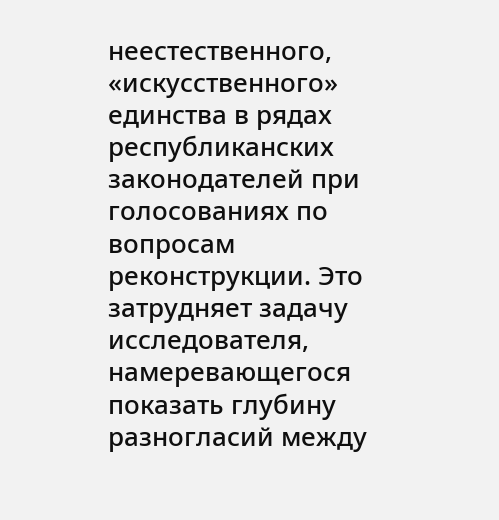неестественного, «искусственного» единства в рядах республиканских законодателей при голосованиях по вопросам реконструкции. Это затрудняет задачу исследователя, намеревающегося показать глубину разногласий между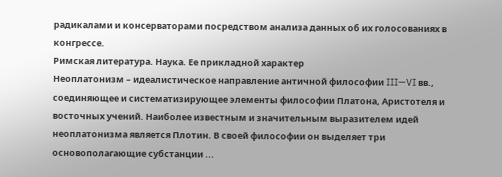радикалами и консерваторами посредством анализа данных об их голосованиях в конгрессе.
Римская литература. Наука. Ее прикладной характер
Неоплатонизм – идеалистическое направление античной философии III—VI вв., соединяющее и систематизирующее элементы философии Платона, Аристотеля и восточных учений. Наиболее известным и значительным выразителем идей неоплатонизма является Плотин. В своей философии он выделяет три основополагающие субстанции ...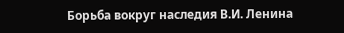Борьба вокруг наследия В.И. Ленина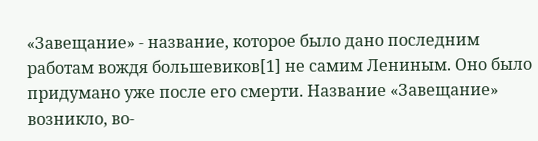«Завещание» - название, которое было дано последним работам вождя большевиков[1] не самим Лениным. Оно было придумано уже после его смерти. Название «Завещание» возникло, во-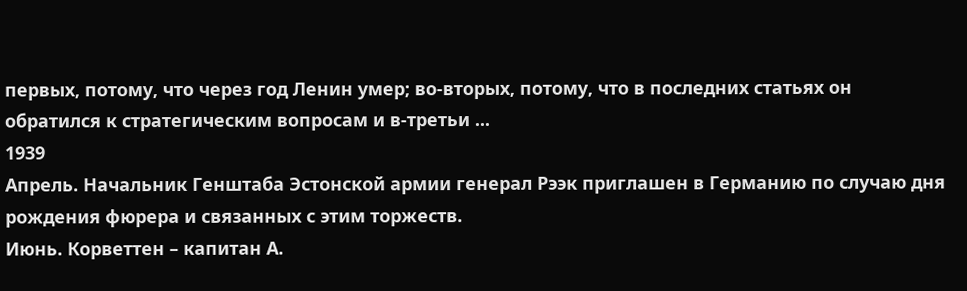первых, потому, что через год Ленин умер; во-вторых, потому, что в последних статьях он обратился к стратегическим вопросам и в-третьи ...
1939
Апрель. Начальник Генштаба Эстонской армии генерал Рээк приглашен в Германию по случаю дня рождения фюрера и связанных с этим торжеств.
Июнь. Корветтен – капитан А.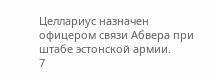Целлариус назначен офицером связи Абвера при штабе эстонской армии.
7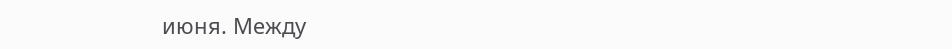июня. Между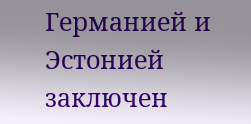Германией и Эстонией заключен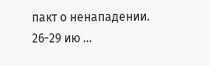пакт о ненападении.
26-29 ию ...